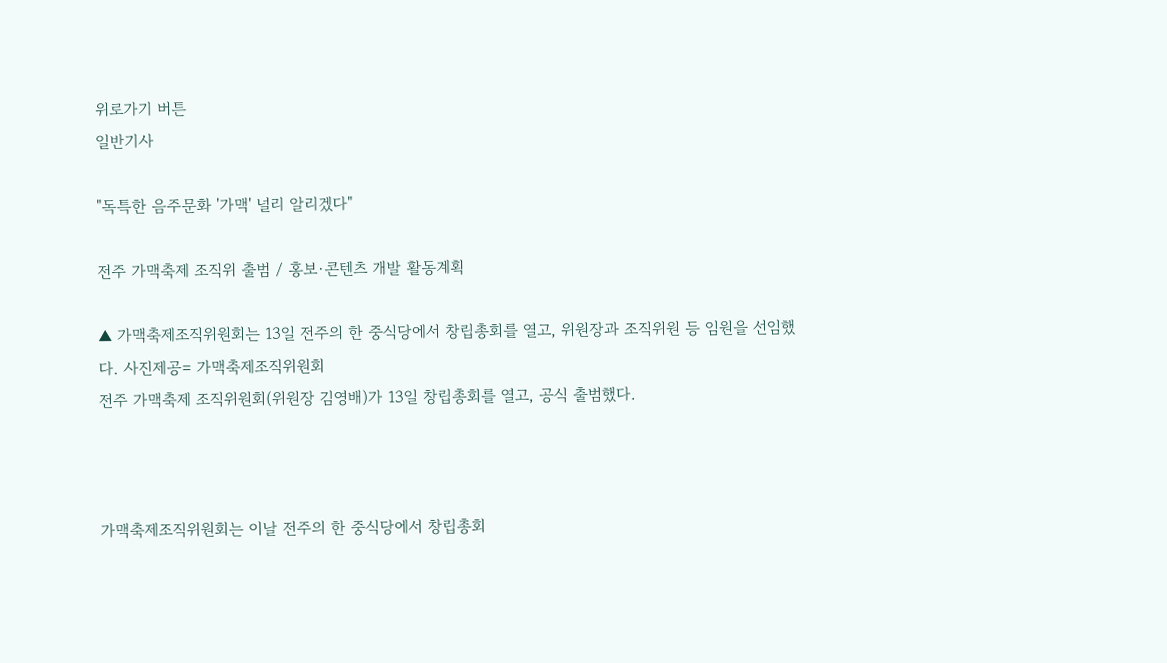위로가기 버튼
일반기사

"독특한 음주문화 '가맥' 널리 알리겠다"

전주 가맥축제 조직위 출범 / 홍보·콘텐츠 개발 활동계획

▲ 가맥축제조직위원회는 13일 전주의 한 중식당에서 창립총회를 열고, 위원장과 조직위원 등 임원을 선임했다. 사진제공= 가맥축제조직위원회
전주 가맥축제 조직위원회(위원장 김영배)가 13일 창립총회를 열고, 공식 출범했다.



가맥축제조직위원회는 이날 전주의 한 중식당에서 창립총회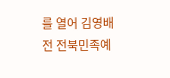를 열어 김영배 전 전북민족예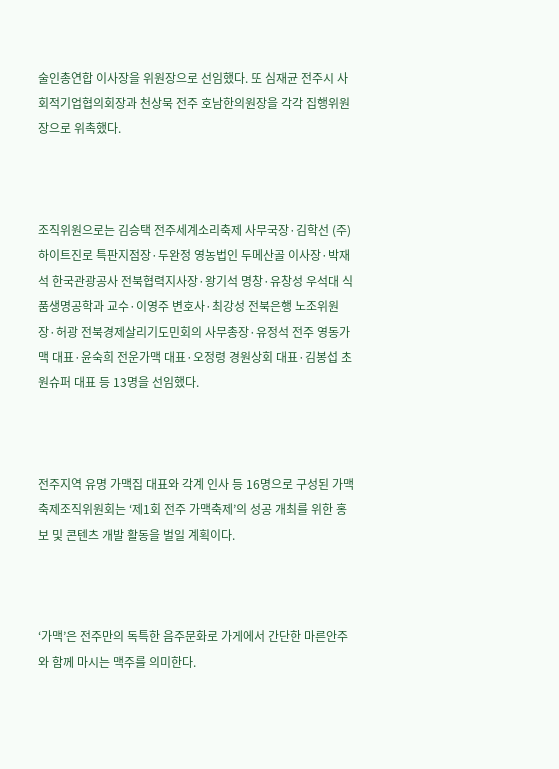술인총연합 이사장을 위원장으로 선임했다. 또 심재균 전주시 사회적기업협의회장과 천상묵 전주 호남한의원장을 각각 집행위원장으로 위촉했다.



조직위원으로는 김승택 전주세계소리축제 사무국장·김학선 (주)하이트진로 특판지점장·두완정 영농법인 두메산골 이사장·박재석 한국관광공사 전북협력지사장·왕기석 명창·유창성 우석대 식품생명공학과 교수·이영주 변호사·최강성 전북은행 노조위원장·허광 전북경제살리기도민회의 사무총장·유정석 전주 영동가맥 대표·윤숙희 전운가맥 대표·오정령 경원상회 대표·김봉섭 초원슈퍼 대표 등 13명을 선임했다.



전주지역 유명 가맥집 대표와 각계 인사 등 16명으로 구성된 가맥축제조직위원회는 ‘제1회 전주 가맥축제’의 성공 개최를 위한 홍보 및 콘텐츠 개발 활동을 벌일 계획이다.



‘가맥’은 전주만의 독특한 음주문화로 가게에서 간단한 마른안주와 함께 마시는 맥주를 의미한다.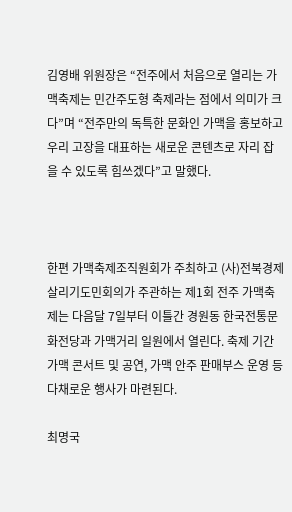김영배 위원장은 “전주에서 처음으로 열리는 가맥축제는 민간주도형 축제라는 점에서 의미가 크다”며 “전주만의 독특한 문화인 가맥을 홍보하고 우리 고장을 대표하는 새로운 콘텐츠로 자리 잡을 수 있도록 힘쓰겠다”고 말했다.



한편 가맥축제조직원회가 주최하고 (사)전북경제살리기도민회의가 주관하는 제1회 전주 가맥축제는 다음달 7일부터 이틀간 경원동 한국전통문화전당과 가맥거리 일원에서 열린다. 축제 기간 가맥 콘서트 및 공연, 가맥 안주 판매부스 운영 등 다채로운 행사가 마련된다.

최명국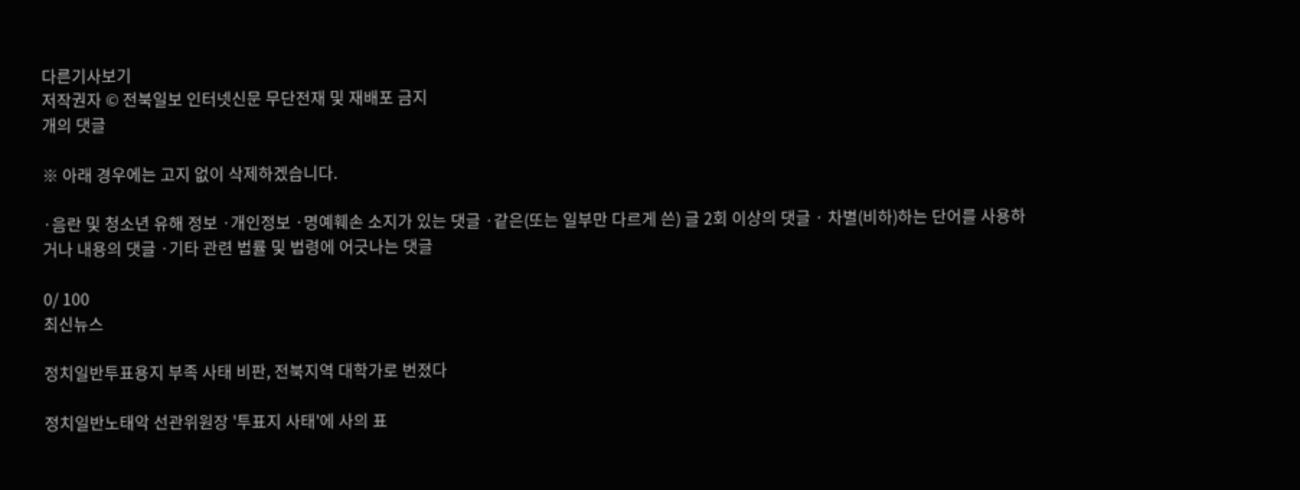다른기사보기
저작권자 © 전북일보 인터넷신문 무단전재 및 재배포 금지
개의 댓글

※ 아래 경우에는 고지 없이 삭제하겠습니다.

·음란 및 청소년 유해 정보 ·개인정보 ·명예훼손 소지가 있는 댓글 ·같은(또는 일부만 다르게 쓴) 글 2회 이상의 댓글 · 차별(비하)하는 단어를 사용하거나 내용의 댓글 ·기타 관련 법률 및 법령에 어긋나는 댓글

0/ 100
최신뉴스

정치일반투표용지 부족 사태 비판, 전북지역 대학가로 번졌다

정치일반노태악 선관위원장 '투표지 사태'에 사의 표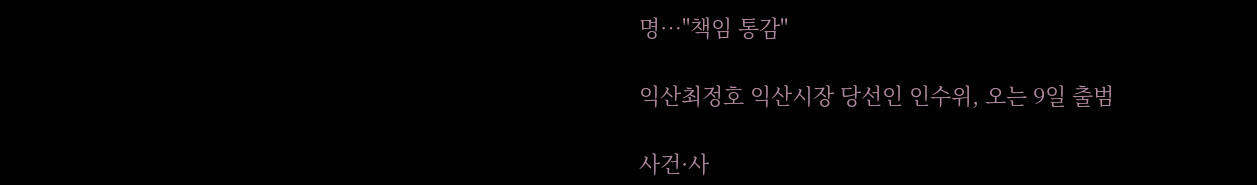명…"책임 통감"

익산최정호 익산시장 당선인 인수위, 오는 9일 출범

사건·사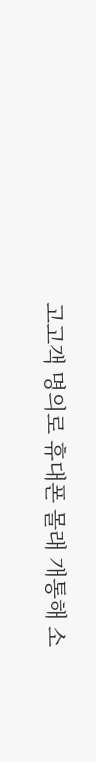고고객 명의로 휴대폰 몰래 개통해 소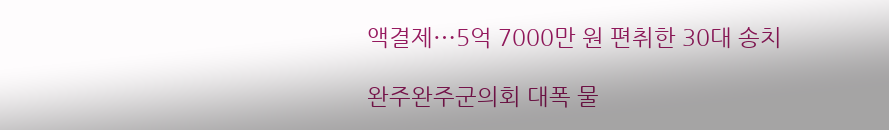액결제⋯5억 7000만 원 편취한 30대 송치

완주완주군의회 대폭 물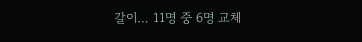갈이… 11명 중 6명 교체